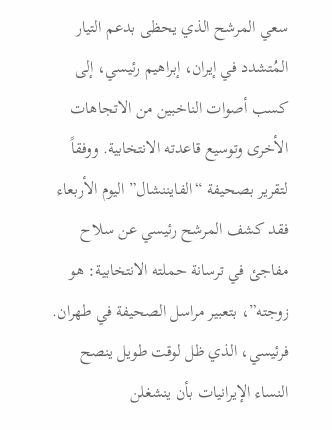سعي المرشح الذي يحظى بدعم التيار المُتشدد في إيران، إبراهيم رئيسي، إلى كسب أصوات الناخبين من الاتجاهات الأخرى وتوسيع قاعدته الانتخابية. ووفقاً لتقرير بصحيفة “الفايننشال” اليوم الأربعاء فقد كشف المرشح رئيسي عن سلاح مفاجئ في ترسانة حملته الانتخابية: هو زوجته”، بتعبير مراسل الصحيفة في طهران. فرئيسي، الذي ظل لوقت طويل ينصح النساء الإيرانيات بأن ينشغلن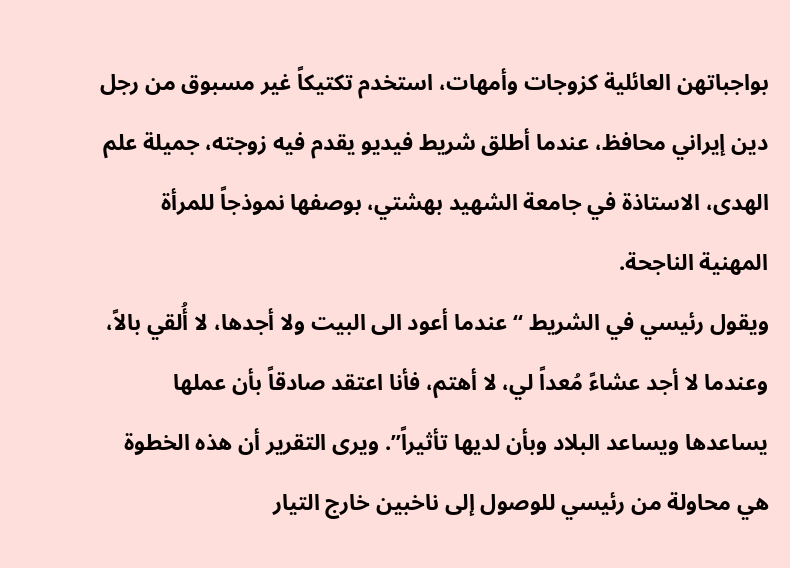بواجباتهن العائلية كزوجات وأمهات، استخدم تكتيكاً غير مسبوق من رجل دين إيراني محافظ، عندما أطلق شريط فيديو يقدم فيه زوجته، جميلة علم الهدى، الاستاذة في جامعة الشهيد بهشتي، بوصفها نموذجاً للمرأة المهنية الناجحة.
ويقول رئيسي في الشريط “عندما أعود الى البيت ولا أجدها، لا أُلقي بالاً، وعندما لا أجد عشاءً مُعداً لي، لا أهتم، فأنا اعتقد صادقاً بأن عملها يساعدها ويساعد البلاد وبأن لديها تأثيراً”. ويرى التقرير أن هذه الخطوة هي محاولة من رئيسي للوصول إلى ناخبين خارج التيار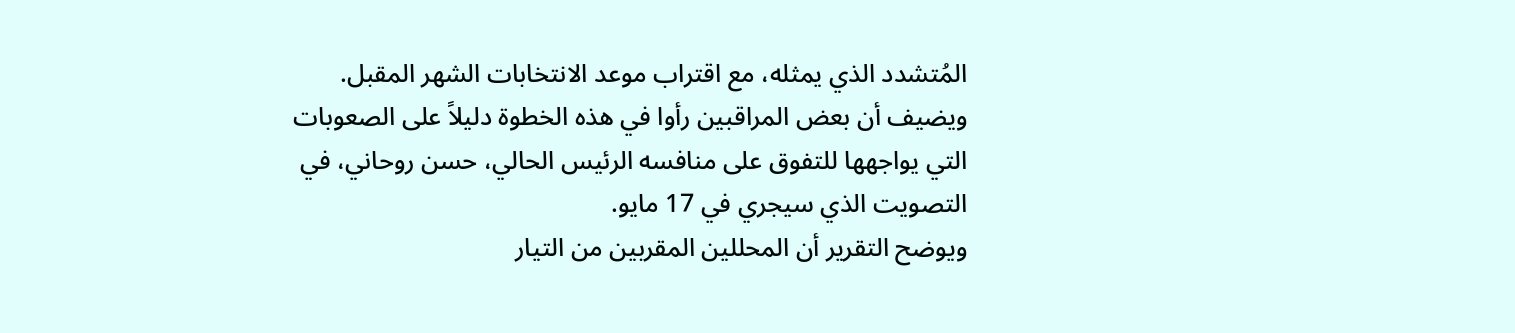المُتشدد الذي يمثله، مع اقتراب موعد الانتخابات الشهر المقبل. ويضيف أن بعض المراقبين رأوا في هذه الخطوة دليلاً على الصعوبات التي يواجهها للتفوق على منافسه الرئيس الحالي، حسن روحاني، في التصويت الذي سيجري في 17 مايو.
ويوضح التقرير أن المحللين المقربين من التيار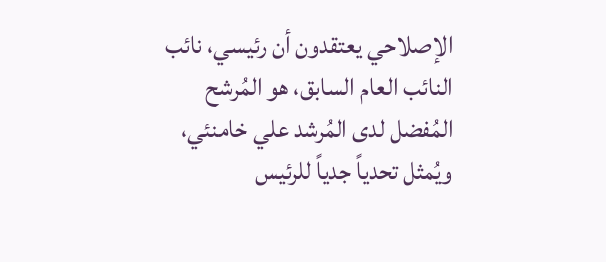الإصلاحي يعتقدون أن رئيسي، نائب النائب العام السابق، هو المُرشح المُفضل لدى المُرشد علي خامنئي، ويُمثل تحدياً جدياً للرئيس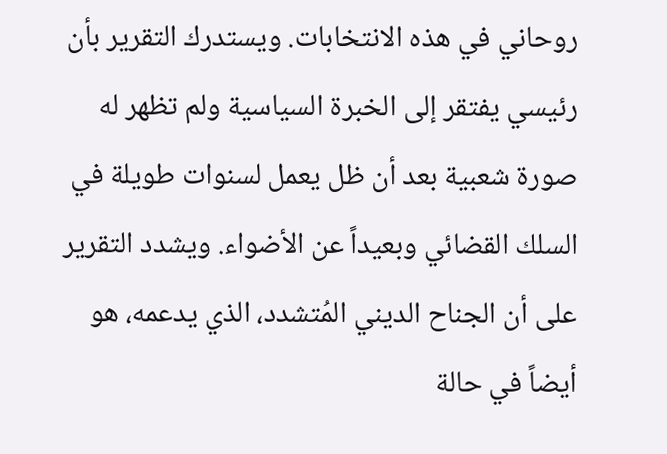روحاني في هذه الانتخابات. ويستدرك التقرير بأن رئيسي يفتقر إلى الخبرة السياسية ولم تظهر له صورة شعبية بعد أن ظل يعمل لسنوات طويلة في السلك القضائي وبعيداً عن الأضواء. ويشدد التقرير على أن الجناح الديني المُتشدد، الذي يدعمه، هو أيضاً في حالة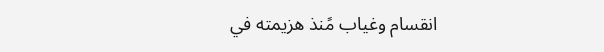انقسام وغياب مًنذ هزيمته في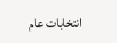انتخابات عام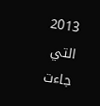2013 التي جاءت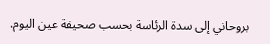بروحاني إلى سدة الرئاسة بحسب صحيفة عين اليوم.